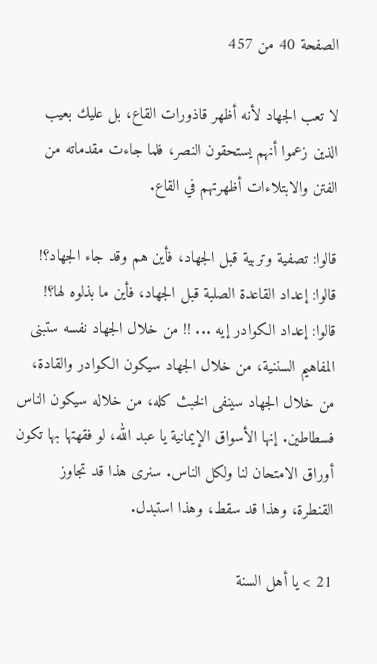الصفحة 40 من 457

لا تعب الجهاد لأنه أظهر قاذورات القاع، بل عليك بعيب الذين زعموا أنهم يستحقون النصر، فلما جاءت مقدماته من الفتن والابتلاءات أظهرتهم في القاع.

قالوا: تصفية وتربية قبل الجهاد، فأين هم وقد جاء الجهاد؟! قالوا: إعداد القاعدة الصلبة قبل الجهاد، فأين ما بذلوه لها؟! قالوا: إعداد الكوادر إيه ... !! من خلال الجهاد نفسه ستبنى المفاهيم السننية، من خلال الجهاد سيكون الكوادر والقادة، من خلال الجهاد سينفى الخبث كله، من خلاله سيكون الناس فسطاطين. إنها الأسواق الإيمانية يا عبد الله، لو فقهتها بها تكون أوراق الامتحان لنا ولكل الناس. سنرى هذا قد تجاوز القنطرة، وهذا قد سقط، وهذا استبدل.

21 > يا أهل السنة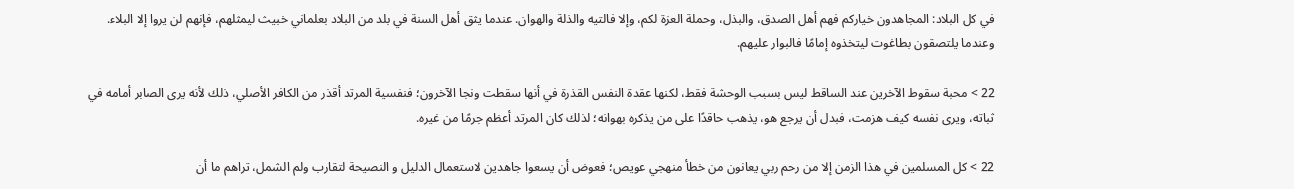في كل البلاد: المجاهدون خياركم فهم أهل الصدق، والبذل، وحملة العزة لكم، وإلا فالتيه والذلة والهوان. عندما يثق أهل السنة في بلد من البلاد بعلماني خبيث ليمثلهم، فإنهم لن يروا إلا البلاء. وعندما يلتصقون بطاغوت ليتخذوه إمامًا فالبوار عليهم.

22 > محبة سقوط الآخرين عند الساقط ليس بسبب الوحشة فقط، لكنها عقدة النفس القذرة في أنها سقطت ونجا الآخرون؛ فنفسية المرتد أقذر من الكافر الأصلي، ذلك لأنه يرى الصابر أمامه في ثباته، ويرى نفسه كيف هزمت، فبدل أن يرجع هو، يذهب حاقدًا على من يذكره بهوانه؛ لذلك كان المرتد أعظم جرمًا من غيره.

22 > كل المسلمين في هذا الزمن إلا من رحم ربي يعانون من خطأ منهجي عويص؛ فعوض أن يسعوا جاهدين لاستعمال الدليل و النصيحة لتقارب ولم الشمل، تراهم ما أن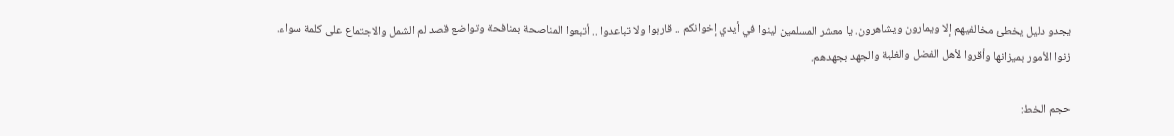يجدو دليل يخطئ مخالفيهم إلا ويمارون ويشاهرون. يا معشر المسلمين لينوا في أيدي إخوانكم .. قاربوا ولا تباعدوا .. أتبعوا المناصحة بمنافحة وتواضع قصد لم الشمل والاجتماع على كلمة سواء. زنوا الأمور بميزانها وأقروا لأهل الفضل والغلبة والجهد بجهدهم.

حجم الخط: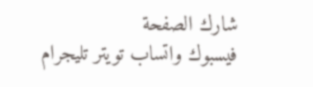شارك الصفحة
فيسبوك واتساب تويتر تليجرام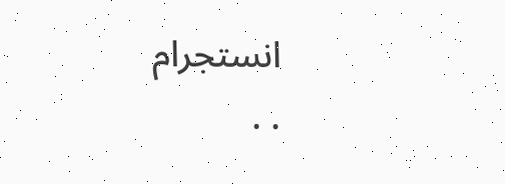انستجرام
. .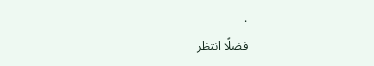.
فضلًا انتظر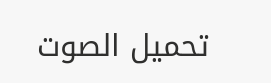تحميل الصوت